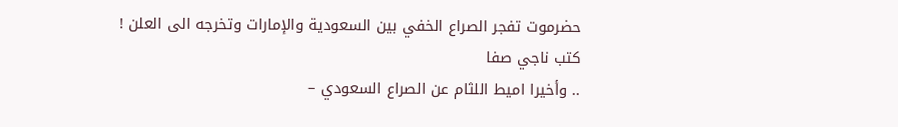حضرموت تفجر الصراع الخفي بين السعودية والإمارات وتخرجه الى العلن !
كتب ناجي صفا
.. وأخيرا اميط اللثام عن الصراع السعودي –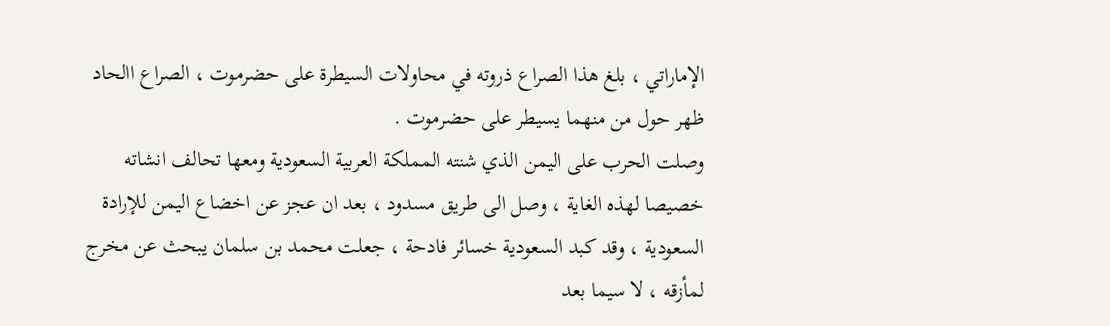الإماراتي ، بلغ هذا الصراع ذروته في محاولات السيطرة على حضرموت ، الصراع االحاد ظهر حول من منهما يسيطر على حضرموت .
وصلت الحرب على اليمن الذي شنته المملكة العربية السعودية ومعها تحالف انشاته خصيصا لهذه الغاية ، وصل الى طريق مسدود ، بعد ان عجز عن اخضاع اليمن للإرادة السعودية ، وقد كبد السعودية خسائر فادحة ، جعلت محمد بن سلمان يبحث عن مخرج لمأزقه ، لا سيما بعد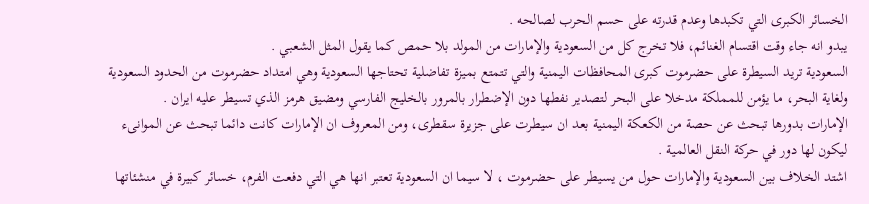الخسائر الكبرى التي تكبدها وعدم قدرته على حسم الحرب لصالحه .
يبدو انه جاء وقت اقتسام الغنائم، فلا تخرج كل من السعودية والإمارات من المولد بلا حمص كما يقول المثل الشعبي .
السعودية تريد السيطرة على حضرموت كبرى المحافظات اليمنية والتي تتمتع بميزة تفاضلية تحتاجها السعودية وهي امتداد حضرموت من الحدود السعودية ولغاية البحر، ما يؤمن للمملكة مدخلا على البحر لتصدير نفطها دون الإضطرار بالمرور بالخليج الفارسي ومضيق هرمز الذي تسيطر عليه ايران .
الإمارات بدورها تبحث عن حصة من الكعكة اليمنية بعد ان سيطرت على جزيرة سقطرى، ومن المعروف ان الإمارات كانت دائما تبحث عن الموانىء ليكون لها دور في حركة النقل العالمية .
اشتد الخلاف بين السعودية والإمارات حول من يسيطر على حضرموت ، لا سيما ان السعودية تعتبر انها هي التي دفعت الفرم، خسائر كبيرة في منشئاتها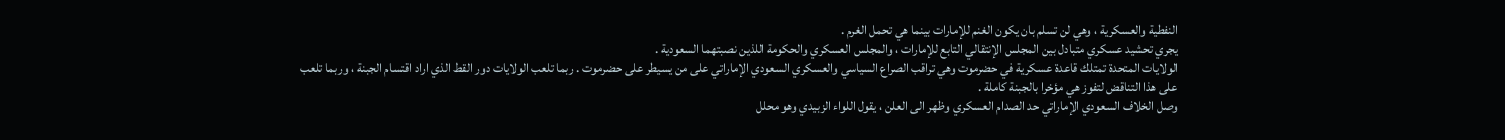النفطية والعسكرية ، وهي لن تسلم بان يكون الغنم للإمارات بينما هي تحمل الغرم .
يجري تحشيد عسكري متبادل بين المجلس الإنتقالي التابع للإمارات ، والمجلس العسكري والحكومة اللذين نصبتهما السعودية .
الولايات المتحدة تمتلك قاعدة عسكرية في حضرموت وهي تراقب الصراع السياسي والعسكري السعودي الإماراتي على من يسيطر على حضرموت . ربما تلعب الولايات دور القط الذي اراد اقتسام الجبنة ، وربما تلعب على هذا التناقض لتفوز هي مؤخرا بالجبنة كاملة .
وصل الخلاف السعودي الإماراتي حد الصدام العسكري وظهر الى العلن ، يقول اللواء الزبيدي وهو محلل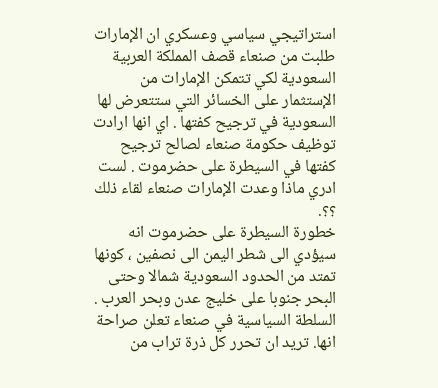استراتيجي سياسي وعسكري ان الإمارات طلبت من صنعاء قصف المملكة العربية السعودية لكي تتمكن الإمارات من الإستثمار على الخسائر التي ستتعرض لها السعودية في ترجيح كفتها . اي انها ارادت توظيف حكومة صنعاء لصالح ترجيح كفتها في السيطرة على حضرموت . لست ادري ماذا وعدت الإمارات صنعاء لقاء ذلك ؟؟.
خطورة السيطرة على حضرموت انه سيؤدي الى شطر اليمن الى نصفين ، كونها تمتد من الحدود السعودية شمالا وحتى البحر جنوبا على خليج عدن وبحر العرب .
السلطة السياسية في صنعاء تعلن صراحة انها. تريد ان تحرر كل ذرة تراب من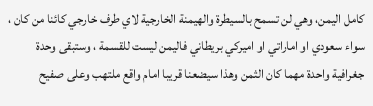كامل اليمن، وهي لن تسمح بالسيطرة والهيمنة الخارجية لاي طرف خارجي كائنا من كان ، سواء سعودي او اماراتي او اميركي بريطاني فاليمن ليست للقسمة ، وستبقى وحدة جغرافية واحدة مهما كان الثمن وهذا سيضعنا قريبا امام واقع ملتهب وعلى صفيح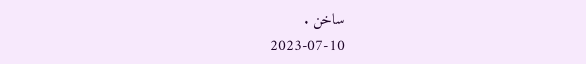ساخن .
2023-07-10